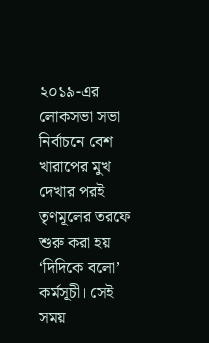২০১৯-এর লোকসভা সভা নির্বাচনে বেশ খারাপের মুখ দেখার পরই তৃণমূলের তরফে শুরু করা হয় ‘দিদিকে বলো’ কর্মসূচী। সেই সময়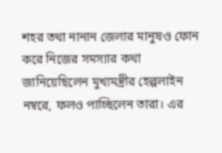শহর তথা নানান জেলার মানুষও ফোন করে নিজের সমস্যার কথা জানিয়েছিলেন মুখ্যমন্ত্রীর হেল্পলাইন নম্বরে, ফলও পাচ্ছিলেন তারা। এর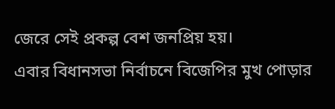জেরে সেই প্রকল্প বেশ জনপ্রিয় হয়।
এবার বিধানসভা নির্বাচনে বিজেপির মুখ পোড়ার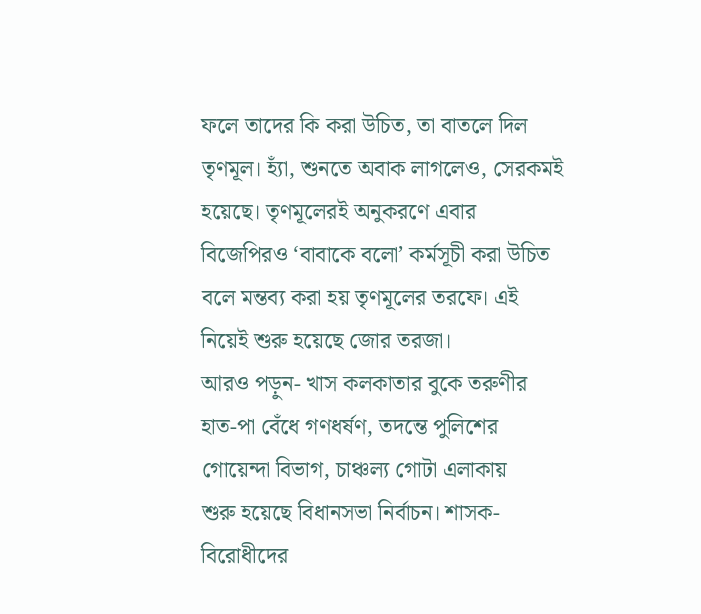ফলে তাদের কি করা উচিত, তা বাতলে দিল তৃণমূল। হ্যাঁ, শুনতে অবাক লাগলেও, সেরকমই হয়েছে। তৃণমূলেরই অনুকরণে এবার বিজেপিরও ‘বাবাকে বলো’ কর্মসূচী করা উচিত বলে মন্তব্য করা হয় তৃণমূলের তরফে। এই নিয়েই শুরু হয়েছে জোর তরজা।
আরও পড়ুন- খাস কলকাতার বুকে তরুণীর হাত-পা বেঁধে গণধর্ষণ, তদন্তে পুলিশের গোয়েন্দা বিভাগ, চাঞ্চল্য গোটা এলাকায়
শুরু হয়েছে বিধানসভা নির্বাচন। শাসক-বিরোধীদের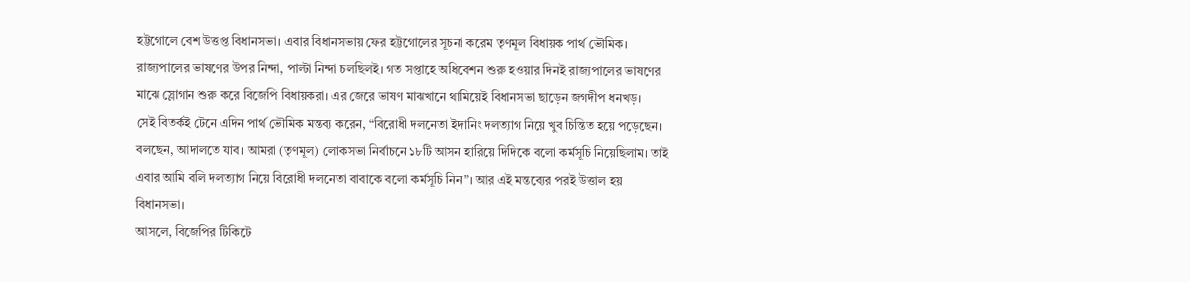হট্টগোলে বেশ উত্তপ্ত বিধানসভা। এবার বিধানসভায় ফের হট্টগোলের সূচনা করেম তৃণমূল বিধায়ক পার্থ ভৌমিক। রাজ্যপালের ভাষণের উপর নিন্দা, পাল্টা নিন্দা চলছিলই। গত সপ্তাহে অধিবেশন শুরু হওয়ার দিনই রাজ্যপালের ভাষণের মাঝে স্লোগান শুরু করে বিজেপি বিধায়করা। এর জেরে ভাষণ মাঝখানে থামিয়েই বিধানসভা ছাড়েন জগদীপ ধনখড়।
সেই বিতর্কই টেনে এদিন পার্থ ভৌমিক মন্তব্য করেন, “বিরোধী দলনেতা ইদানিং দলত্যাগ নিয়ে খুব চিন্তিত হয়ে পড়েছেন। বলছেন, আদালতে যাব। আমরা (তৃণমূল) লোকসভা নির্বাচনে ১৮টি আসন হারিয়ে দিদিকে বলো কর্মসূচি নিয়েছিলাম। তাই এবার আমি বলি দলত্যাগ নিয়ে বিরোধী দলনেতা বাবাকে বলো কর্মসূচি নিন”। আর এই মন্তব্যের পরই উত্তাল হয় বিধানসভা।
আসলে, বিজেপির টিকিটে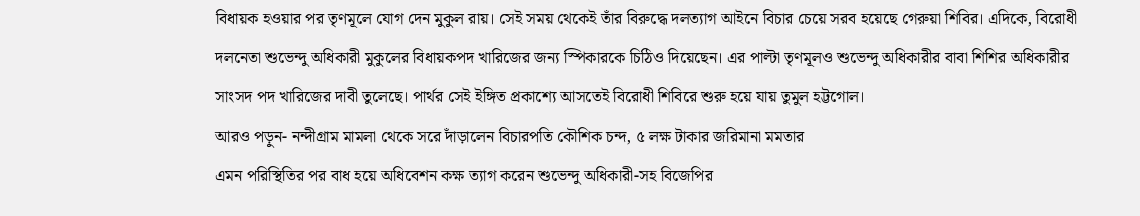বিধায়ক হওয়ার পর তৃণমূলে যোগ দেন মুকুল রায়। সেই সময় থেকেই তাঁর বিরুদ্ধে দলত্যাগ আইনে বিচার চেয়ে সরব হয়েছে গেরুয়া শিবির। এদিকে, বিরোধী দলনেতা শুভেন্দু অধিকারী মুকুলের বিধায়কপদ খারিজের জন্য স্পিকারকে চিঠিও দিয়েছেন। এর পাল্টা তৃণমূলও শুভেন্দু অধিকারীর বাবা শিশির অধিকারীর সাংসদ পদ খারিজের দাবী তুলেছে। পার্থর সেই ইঙ্গিত প্রকাশ্যে আসতেই বিরোধী শিবিরে শুরু হয়ে যায় তুমুল হট্টগোল।
আরও পড়ুন- নন্দীগ্রাম মামলা থেকে সরে দাঁড়ালেন বিচারপতি কৌশিক চন্দ, ৫ লক্ষ টাকার জরিমানা মমতার
এমন পরিস্থিতির পর বাধ হয়ে অধিবেশন কক্ষ ত্যাগ করেন শুভেন্দু অধিকারী-সহ বিজেপির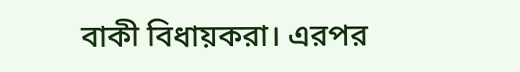বাকী বিধায়করা। এরপর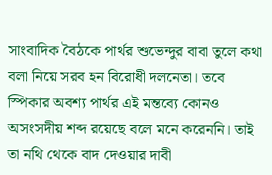সাংবাদিক বৈঠকে পার্থর শুভেন্দুর বাবা তুলে কথা বলা নিয়ে সরব হন বিরোধী দলনেতা। তবে স্পিকার অবশ্য পার্থর এই মন্তব্যে কোনও অসংসদীয় শব্দ রয়েছে বলে মনে করেননি। তাই তা নথি থেকে বাদ দেওয়ার দাবী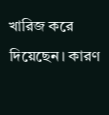খারিজ করে দিয়েছেন। কারণ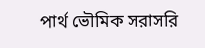পার্থ ভৌমিক সরাসরি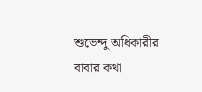শুভেন্দু অধিকারীর বাবার কথা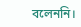বলেননি।